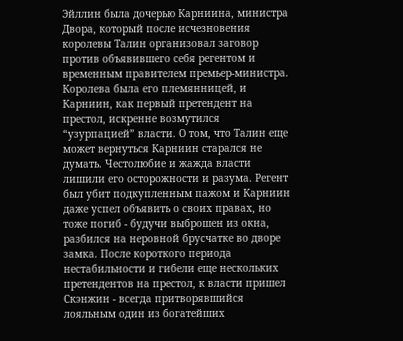Эйллин была дочерью Карниина, министра Двора, который после исчезновения королевы Талин организовал заговор против объявившего себя регентом и временным правителем премьер-министра. Королева была его племянницей, и Карниин, как первый претендент на престол, искренне возмутился “узурпацией” власти. О том, что Талин еще может вернуться Карниин старался не думать. Честолюбие и жажда власти лишили его осторожности и разума. Регент был убит подкупленным пажом и Карниин даже успел объявить о своих правах, но тоже погиб - будучи выброшен из окна, разбился на неровной брусчатке во дворе замка. После короткого периода нестабильности и гибели еще нескольких претендентов на престол, к власти пришел Скэнжин - всегда притворявшийся лояльным один из богатейших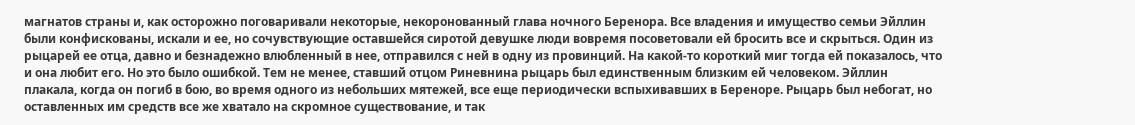магнатов страны и, как осторожно поговаривали некоторые, некоронованный глава ночного Беренора. Все владения и имущество семьи Эйллин были конфискованы, искали и ее, но сочувствующие оставшейся сиротой девушке люди вовремя посоветовали ей бросить все и скрыться. Один из рыцарей ее отца, давно и безнадежно влюбленный в нее, отправился с ней в одну из провинций. На какой-то короткий миг тогда ей показалось, что и она любит его. Но это было ошибкой. Тем не менее, ставший отцом Риневнина рыцарь был единственным близким ей человеком. Эйллин плакала, когда он погиб в бою, во время одного из небольших мятежей, все еще периодически вспыхивавших в Береноре. Рыцарь был небогат, но оставленных им средств все же хватало на скромное существование, и так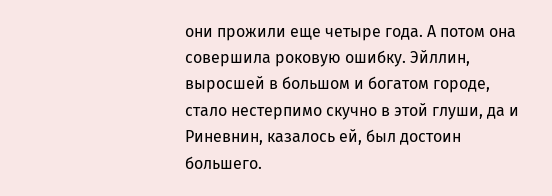они прожили еще четыре года. А потом она совершила роковую ошибку. Эйллин, выросшей в большом и богатом городе, стало нестерпимо скучно в этой глуши, да и Риневнин, казалось ей, был достоин большего.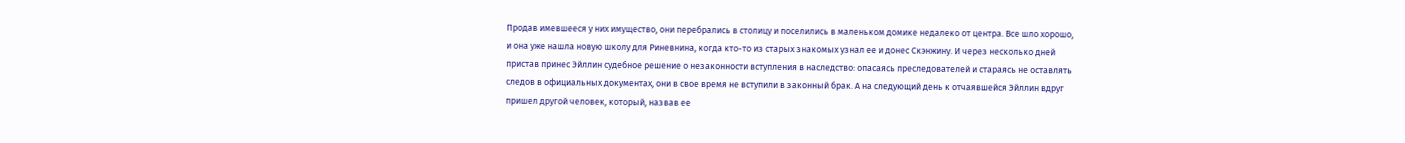Продав имевшееся у них имущество, они перебрались в столицу и поселились в маленьком домике недалеко от центра. Все шло хорошо,
и она уже нашла новую школу для Риневнина, когда кто-то из старых знакомых узнал ее и донес Скэнжину. И через несколько дней пристав принес Эйллин судебное решение о незаконности вступления в наследство: опасаясь преследователей и стараясь не оставлять следов в официальных документах, они в свое время не вступили в законный брак. А на следующий день к отчаявшейся Эйллин вдруг пришел другой человек, который, назвав ее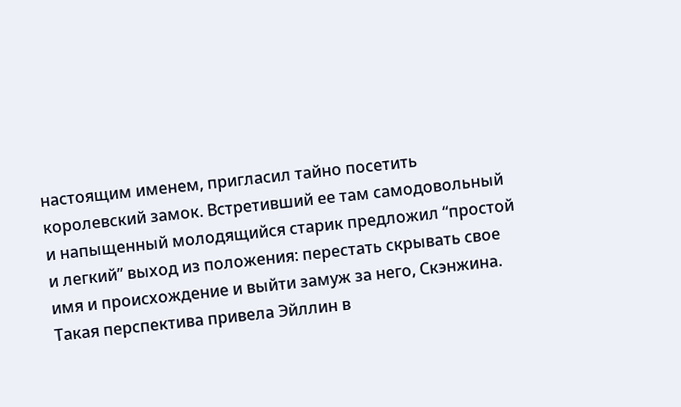настоящим именем, пригласил тайно посетить королевский замок. Встретивший ее там самодовольный и напыщенный молодящийся старик предложил “простой и легкий” выход из положения: перестать скрывать свое имя и происхождение и выйти замуж за него, Скэнжина. Такая перспектива привела Эйллин в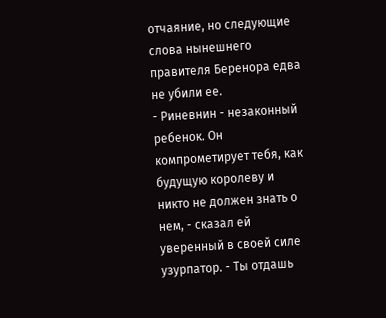отчаяние, но следующие слова нынешнего правителя Беренора едва не убили ее.
- Риневнин - незаконный ребенок. Он компрометирует тебя, как будущую королеву и никто не должен знать о нем, - сказал ей уверенный в своей силе узурпатор. - Ты отдашь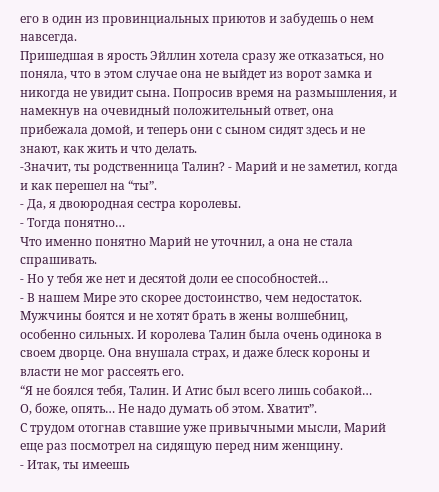его в один из провинциальных приютов и забудешь о нем навсегда.
Пришедшая в ярость Эйллин хотела сразу же отказаться, но поняла, что в этом случае она не выйдет из ворот замка и никогда не увидит сына. Попросив время на размышления, и намекнув на очевидный положительный ответ, она прибежала домой, и теперь они с сыном сидят здесь и не знают, как жить и что делать.
-Значит, ты родственница Талин? - Марий и не заметил, когда и как перешел на “ты”.
- Да, я двоюродная сестра королевы.
- Тогда понятно…
Что именно понятно Марий не уточнил, а она не стала спрашивать.
- Но у тебя же нет и десятой доли ее способностей…
- В нашем Мире это скорее достоинство, чем недостаток. Мужчины боятся и не хотят брать в жены волшебниц, особенно сильных. И королева Талин была очень одинока в своем дворце. Она внушала страх, и даже блеск короны и власти не мог рассеять его.
“Я не боялся тебя, Талин. И Атис был всего лишь собакой…
О, боже, опять… Не надо думать об этом. Хватит”.
С трудом отогнав ставшие уже привычными мысли, Марий еще раз посмотрел на сидящую перед ним женщину.
- Итак, ты имеешь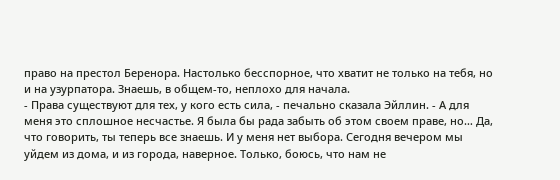право на престол Беренора. Настолько бесспорное, что хватит не только на тебя, но и на узурпатора. Знаешь, в общем-то, неплохо для начала.
- Права существуют для тех, у кого есть сила, - печально сказала Эйллин. - А для меня это сплошное несчастье. Я была бы рада забыть об этом своем праве, но… Да, что говорить, ты теперь все знаешь. И у меня нет выбора. Сегодня вечером мы уйдем из дома, и из города, наверное. Только, боюсь, что нам не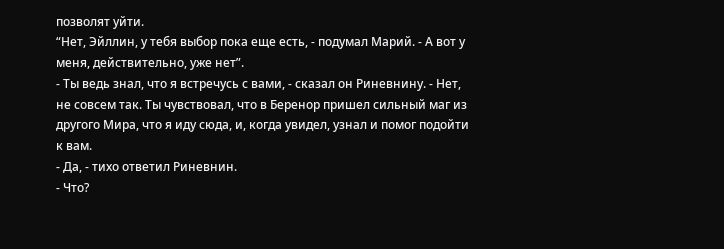позволят уйти.
“Нет, Эйллин, у тебя выбор пока еще есть, - подумал Марий. - А вот у меня, действительно, уже нет”.
- Ты ведь знал, что я встречусь с вами, - сказал он Риневнину. - Нет, не совсем так. Ты чувствовал, что в Беренор пришел сильный маг из другого Мира, что я иду сюда, и, когда увидел, узнал и помог подойти к вам.
- Да, - тихо ответил Риневнин.
- Что?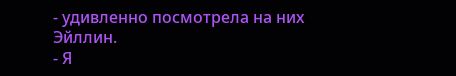- удивленно посмотрела на них Эйллин.
- Я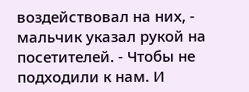воздействовал на них, - мальчик указал рукой на посетителей. - Чтобы не подходили к нам. И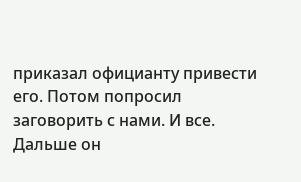приказал официанту привести его. Потом попросил заговорить с нами. И все. Дальше он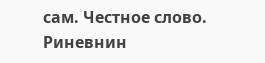сам. Честное слово.
Риневнин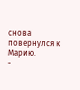снова повернулся к Марию.
-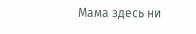Мама здесь ни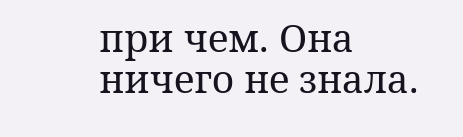при чем. Она ничего не знала.